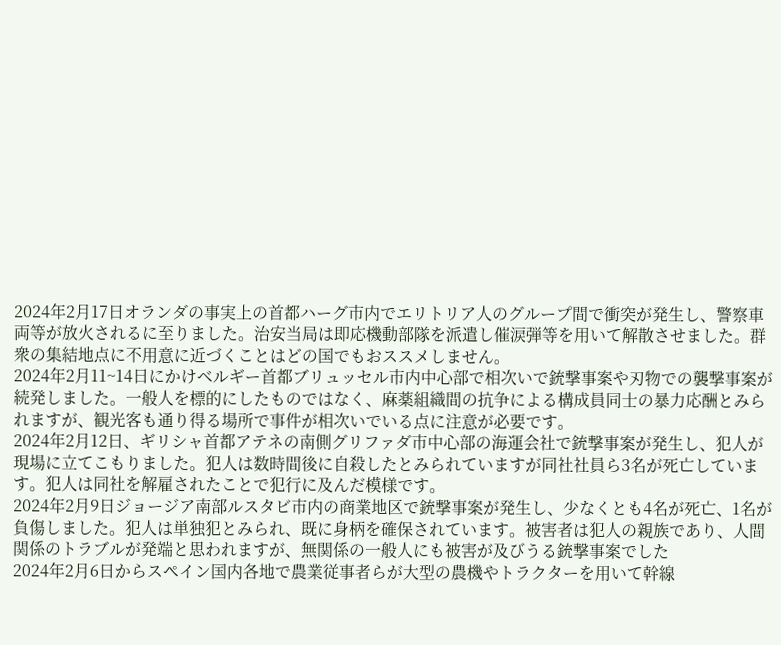2024年2月17日オランダの事実上の首都ハーグ市内でエリトリア人のグループ間で衝突が発生し、警察車両等が放火されるに至りました。治安当局は即応機動部隊を派遣し催涙弾等を用いて解散させました。群衆の集結地点に不用意に近づくことはどの国でもおススメしません。
2024年2月11~14日にかけベルギー首都ブリュッセル市内中心部で相次いで銃撃事案や刃物での襲撃事案が続発しました。一般人を標的にしたものではなく、麻薬組織間の抗争による構成員同士の暴力応酬とみられますが、観光客も通り得る場所で事件が相次いでいる点に注意が必要です。
2024年2月12日、ギリシャ首都アテネの南側グリファダ市中心部の海運会社で銃撃事案が発生し、犯人が現場に立てこもりました。犯人は数時間後に自殺したとみられていますが同社社員ら3名が死亡しています。犯人は同社を解雇されたことで犯行に及んだ模様です。
2024年2月9日ジョージア南部ルスタビ市内の商業地区で銃撃事案が発生し、少なくとも4名が死亡、1名が負傷しました。犯人は単独犯とみられ、既に身柄を確保されています。被害者は犯人の親族であり、人間関係のトラブルが発端と思われますが、無関係の一般人にも被害が及びうる銃撃事案でした
2024年2月6日からスペイン国内各地で農業従事者らが大型の農機やトラクターを用いて幹線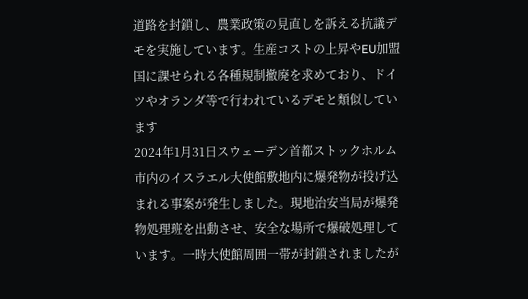道路を封鎖し、農業政策の見直しを訴える抗議デモを実施しています。生産コストの上昇やEU加盟国に課せられる各種規制撤廃を求めており、ドイツやオランダ等で行われているデモと類似しています
2024年1月31日スウェーデン首都ストックホルム市内のイスラエル大使館敷地内に爆発物が投げ込まれる事案が発生しました。現地治安当局が爆発物処理班を出動させ、安全な場所で爆破処理しています。一時大使館周囲一帯が封鎖されましたが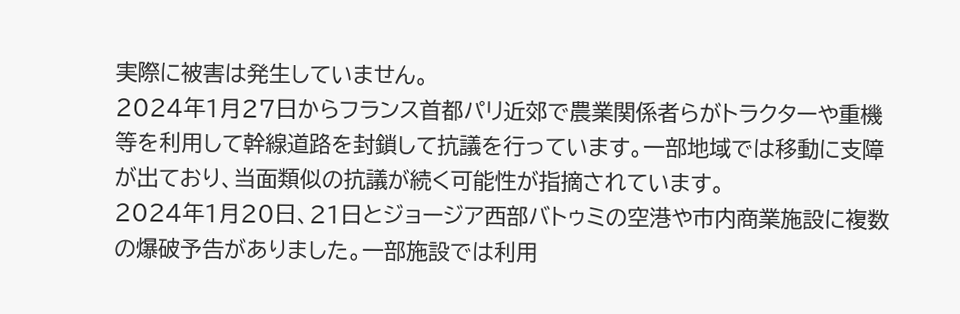実際に被害は発生していません。
2024年1月27日からフランス首都パリ近郊で農業関係者らがトラクターや重機等を利用して幹線道路を封鎖して抗議を行っています。一部地域では移動に支障が出ており、当面類似の抗議が続く可能性が指摘されています。
2024年1月20日、21日とジョージア西部バトゥミの空港や市内商業施設に複数の爆破予告がありました。一部施設では利用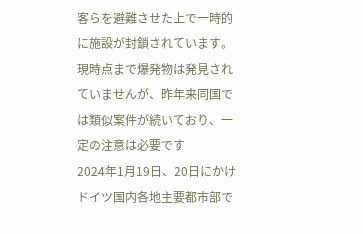客らを避難させた上で一時的に施設が封鎖されています。現時点まで爆発物は発見されていませんが、昨年来同国では類似案件が続いており、一定の注意は必要です
2024年1月19日、20日にかけドイツ国内各地主要都市部で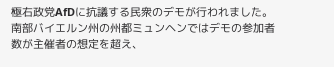極右政党AfDに抗議する民衆のデモが行われました。南部バイエルン州の州都ミュンヘンではデモの参加者数が主催者の想定を超え、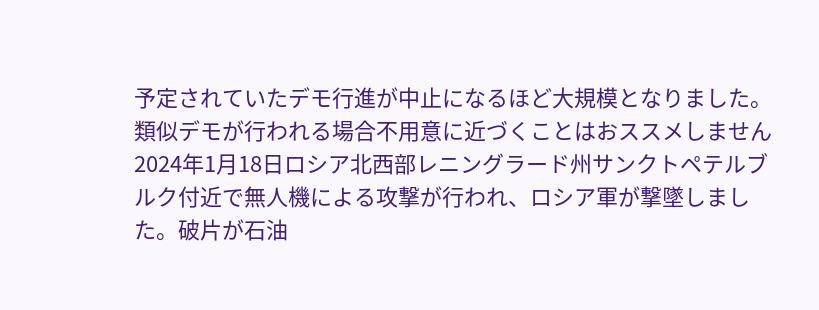予定されていたデモ行進が中止になるほど大規模となりました。類似デモが行われる場合不用意に近づくことはおススメしません
2024年1月18日ロシア北西部レニングラード州サンクトペテルブルク付近で無人機による攻撃が行われ、ロシア軍が撃墜しました。破片が石油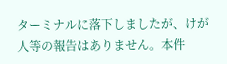ターミナルに落下しましたが、けが人等の報告はありません。本件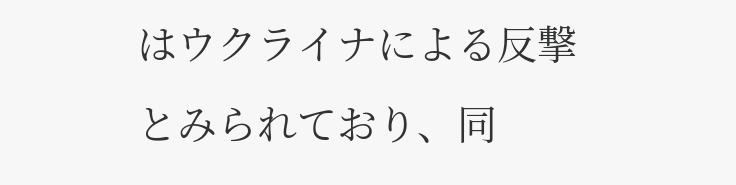はウクライナによる反撃とみられており、同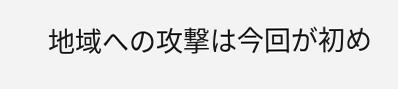地域への攻撃は今回が初め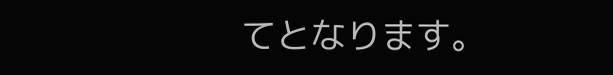てとなります。